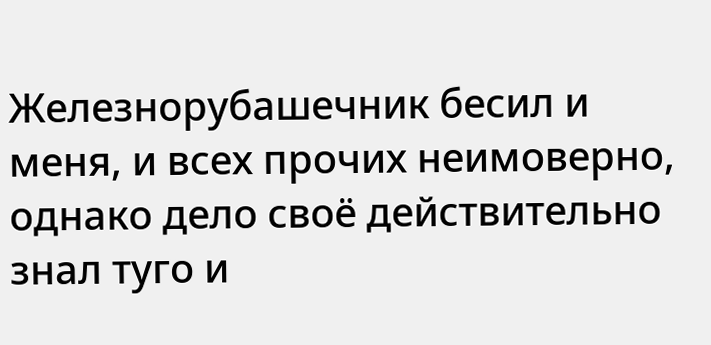Железнорубашечник бесил и меня, и всех прочих неимоверно, однако дело своё действительно знал туго и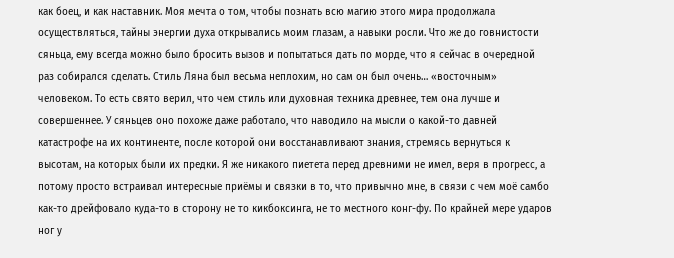как боец, и как наставник. Моя мечта о том, чтобы познать всю магию этого мира продолжала осуществляться, тайны энергии духа открывались моим глазам, а навыки росли. Что же до говнистости сяньца, ему всегда можно было бросить вызов и попытаться дать по морде, что я сейчас в очередной раз собирался сделать. Стиль Ляна был весьма неплохим, но сам он был очень… «восточным» человеком. То есть свято верил, что чем стиль или духовная техника древнее, тем она лучше и совершеннее. У сяньцев оно похоже даже работало, что наводило на мысли о какой-то давней катастрофе на их континенте, после которой они восстанавливают знания, стремясь вернуться к высотам, на которых были их предки. Я же никакого пиетета перед древними не имел, веря в прогресс, а потому просто встраивал интересные приёмы и связки в то, что привычно мне, в связи с чем моё самбо как-то дрейфовало куда-то в сторону не то кикбоксинга, не то местного конг-фу. По крайней мере ударов ног у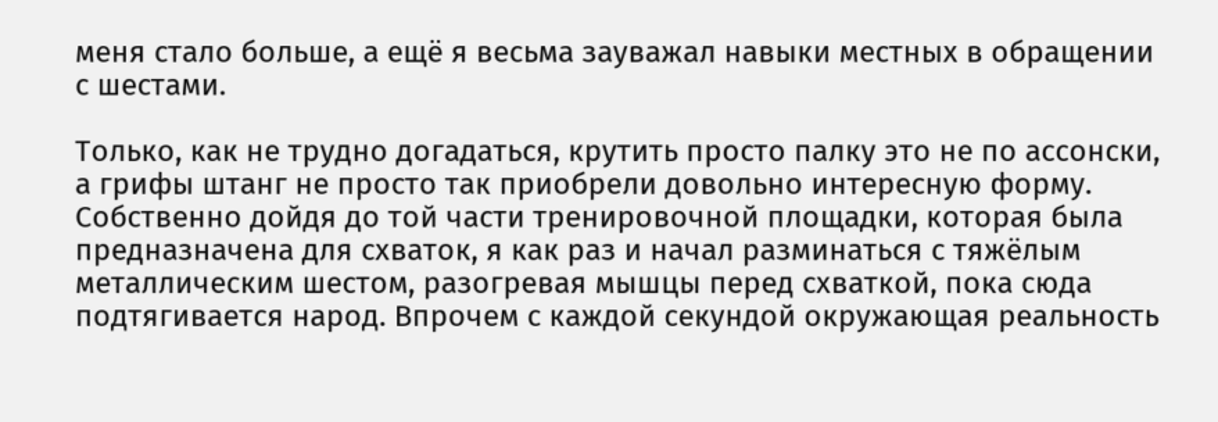меня стало больше, а ещё я весьма зауважал навыки местных в обращении с шестами.

Только, как не трудно догадаться, крутить просто палку это не по ассонски, а грифы штанг не просто так приобрели довольно интересную форму. Собственно дойдя до той части тренировочной площадки, которая была предназначена для схваток, я как раз и начал разминаться с тяжёлым металлическим шестом, разогревая мышцы перед схваткой, пока сюда подтягивается народ. Впрочем с каждой секундой окружающая реальность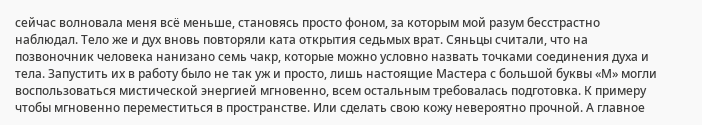сейчас волновала меня всё меньше, становясь просто фоном, за которым мой разум бесстрастно наблюдал. Тело же и дух вновь повторяли ката открытия седьмых врат. Сяньцы считали, что на позвоночник человека нанизано семь чакр, которые можно условно назвать точками соединения духа и тела. Запустить их в работу было не так уж и просто, лишь настоящие Мастера с большой буквы «М» могли воспользоваться мистической энергией мгновенно, всем остальным требовалась подготовка. К примеру чтобы мгновенно переместиться в пространстве. Или сделать свою кожу невероятно прочной. А главное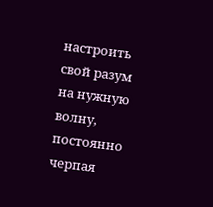настроить свой разум на нужную волну, постоянно черпая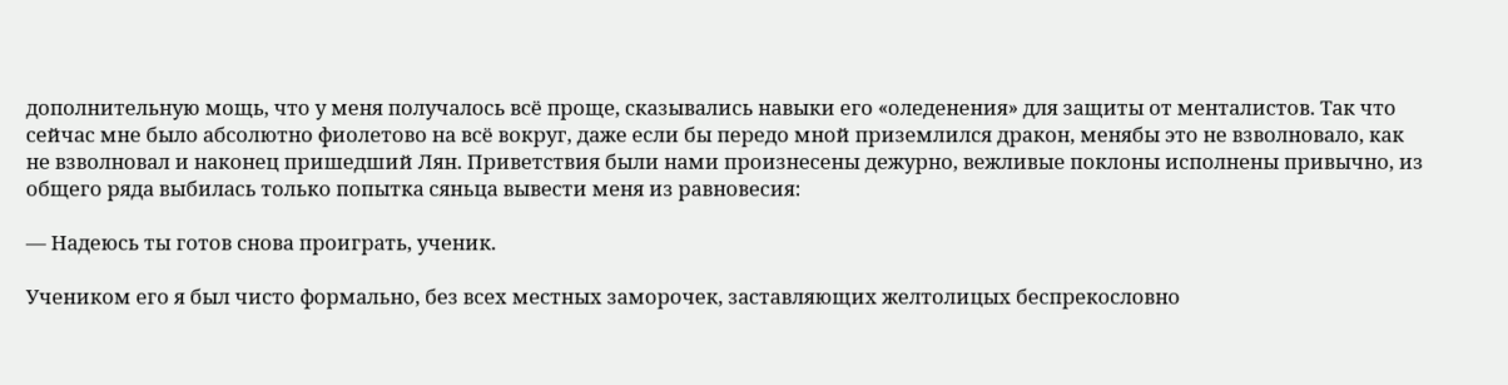дополнительную мощь, что у меня получалось всё проще, сказывались навыки его «оледенения» для защиты от менталистов. Так что сейчас мне было абсолютно фиолетово на всё вокруг, даже если бы передо мной приземлился дракон, менябы это не взволновало, как не взволновал и наконец пришедший Лян. Приветствия были нами произнесены дежурно, вежливые поклоны исполнены привычно, из общего ряда выбилась только попытка сяньца вывести меня из равновесия:

— Надеюсь ты готов снова проиграть, ученик.

Учеником его я был чисто формально, без всех местных заморочек, заставляющих желтолицых беспрекословно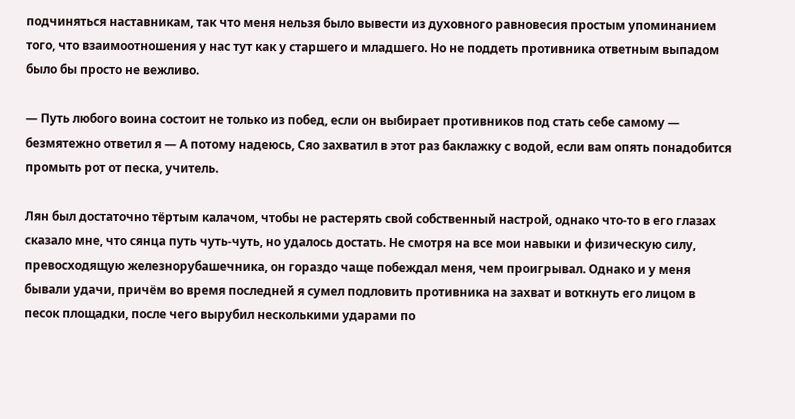подчиняться наставникам, так что меня нельзя было вывести из духовного равновесия простым упоминанием того, что взаимоотношения у нас тут как у старшего и младшего. Но не поддеть противника ответным выпадом было бы просто не вежливо.

— Путь любого воина состоит не только из побед, если он выбирает противников под стать себе самому — безмятежно ответил я — А потому надеюсь, Сяо захватил в этот раз баклажку с водой, если вам опять понадобится промыть рот от песка, учитель.

Лян был достаточно тёртым калачом, чтобы не растерять свой собственный настрой, однако что-то в его глазах сказало мне, что сянца путь чуть-чуть, но удалось достать. Не смотря на все мои навыки и физическую силу, превосходящую железнорубашечника, он гораздо чаще побеждал меня, чем проигрывал. Однако и у меня бывали удачи, причём во время последней я сумел подловить противника на захват и воткнуть его лицом в песок площадки, после чего вырубил несколькими ударами по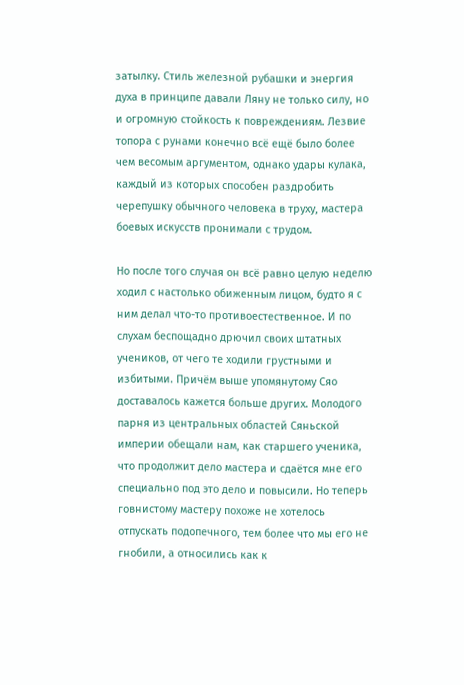затылку. Стиль железной рубашки и энергия духа в принципе давали Ляну не только силу, но и огромную стойкость к повреждениям. Лезвие топора с рунами конечно всё ещё было более чем весомым аргументом, однако удары кулака, каждый из которых способен раздробить черепушку обычного человека в труху, мастера боевых искусств пронимали с трудом.

Но после того случая он всё равно целую неделю ходил с настолько обиженным лицом, будто я с ним делал что-то противоестественное. И по слухам беспощадно дрючил своих штатных учеников, от чего те ходили грустными и избитыми. Причём выше упомянутому Сяо доставалось кажется больше других. Молодого парня из центральных областей Сяньской империи обещали нам, как старшего ученика, что продолжит дело мастера и сдаётся мне его специально под это дело и повысили. Но теперь говнистому мастеру похоже не хотелось отпускать подопечного, тем более что мы его не гнобили, а относились как к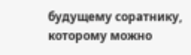будущему соратнику, которому можно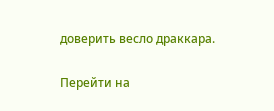доверить весло драккара.

Перейти на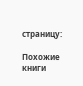страницу:

Похожие книги